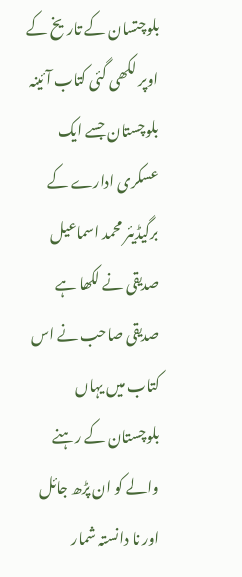بلوچتسان کے تاریخ کے اوپر لکھی گئی کتاب آئینہ بلوچستان جسے ایک عسکری ادارے کے برگیڈیئر محمد اسماعیل صدیقی نے لکھا ہے صدیقی صاحب نے اس کتاب میں یہاں بلوچستان کے رہنے والے کو ان پڑھ جائل اور نا دانستہ شمار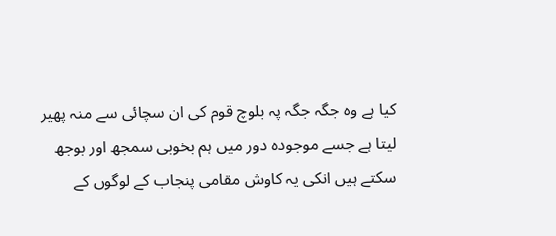کیا ہے وہ جگہ جگہ پہ بلوچ قوم کی ان سچائی سے منہ پھیر لیتا ہے جسے موجودہ دور میں ہم بخوبی سمجھ اور بوجھ سکتے ہیں انکی یہ کاوش مقامی پنجاب کے لوگوں کے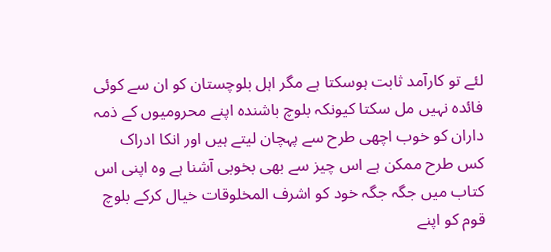لئے تو کارآمد ثابت ہوسکتا ہے مگر اہل بلوچستان کو ان سے کوئی فائدہ نہیں مل سکتا کیونکہ بلوچ باشندہ اپنے محرومیوں کے ذمہ داران کو خوب اچھی طرح سے پہچان لیتے ہیں اور انکا ادراک کس طرح ممکن ہے اس چیز سے بھی بخوبی آشنا ہے وہ اپنی اس کتاب میں جگہ جگہ خود کو اشرف المخلوقات خیال کرکے بلوچ قوم کو اپنے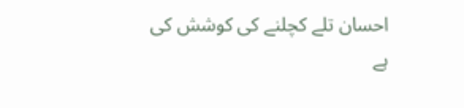احسان تلے کچلنے کی کوشش کی ہے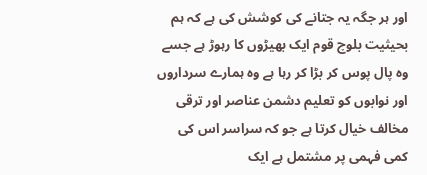اور ہر جگہ یہ جتانے کی کوشش کی ہے کہ ہم بحیثیت بلوچ قوم ایک بھیڑوں کا رہوڑ ہے جسے وہ پال پوس کر بڑا کر رہا ہے وہ ہمارے سرداروں اور نوابوں کو تعلیم دشمن عناصر اور ترقی مخالف خیال کرتا ہے جو کہ سراسر اس کی کمی فہمی پر مشتمل ہے ایک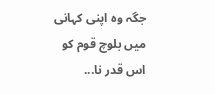جگہ وہ اپنی کہانی میں بلوچ قوم کو اس قدر نا...